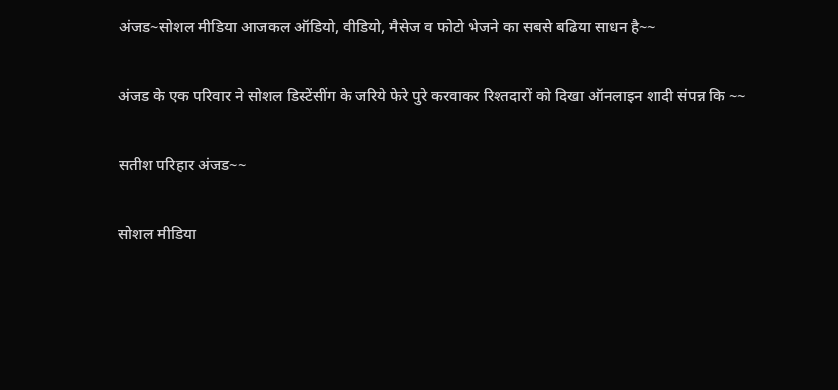अंजड~सोशल मीडिया आजकल ऑडियो, वीडियो, मैसेज व फोटो भेजने का सबसे बढिया साधन है~~

अंजड के एक परिवार ने सोशल डिस्टेंसींग के जरिये फेरे पुरे करवाकर रिश्तदारों को दिखा ऑनलाइन शादी संपन्न कि ~~

सतीश परिहार अंजड~~

सोशल मीडिया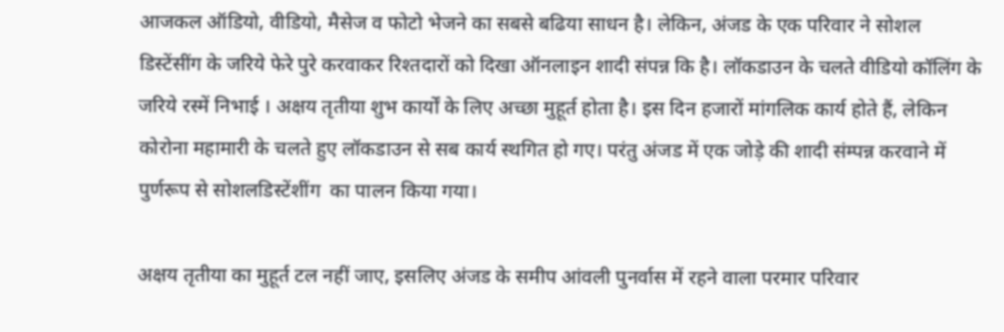आजकल ऑडियो, वीडियो, मैसेज व फोटो भेजने का सबसे बढिया साधन है। लेकिन, अंजड के एक परिवार ने सोशल डिस्टेंसींग के जरिये फेरे पुरे करवाकर रिश्तदारों को दिखा ऑनलाइन शादी संपन्न कि है। लॉकडाउन के चलते वीडियो कॉलिंग के जरिये रस्में निभाई । अक्षय तृतीया शुभ कार्यों के लिए अच्छा मुहूर्त होता है। इस दिन हजारों मांगलिक कार्य होते हैं, लेकिन कोरोना महामारी के चलते हुए लॉकडाउन से सब कार्य स्थगित हो गए। परंतु अंजड में एक जोड़े की शादी संम्पन्न करवाने में पुर्णरूप से सोशलडिस्टेंशींग  का पालन किया गया।

अक्षय तृतीया का मुहूर्त टल नहीं जाए, इसलिए अंजड के समीप आंवली पुनर्वास में रहने वाला परमार परिवार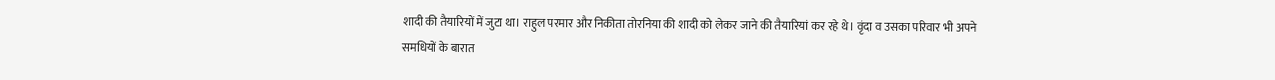शादी की तैयारियों में जुटा था। राहुल परमार और निकीता तोरनिया की शादी को लेकर जाने की तैयारियां कर रहे थे। वृंदा व उसका परिवार भी अपने समधियों के बारात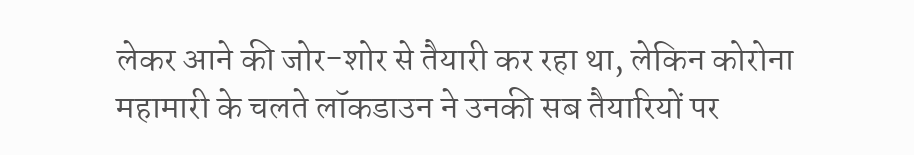लेकर आने की जोर-शोर से तैयारी कर रहा था, लेकिन कोरोना महामारी के चलते लॉकडाउन ने उनकी सब तैयारियों पर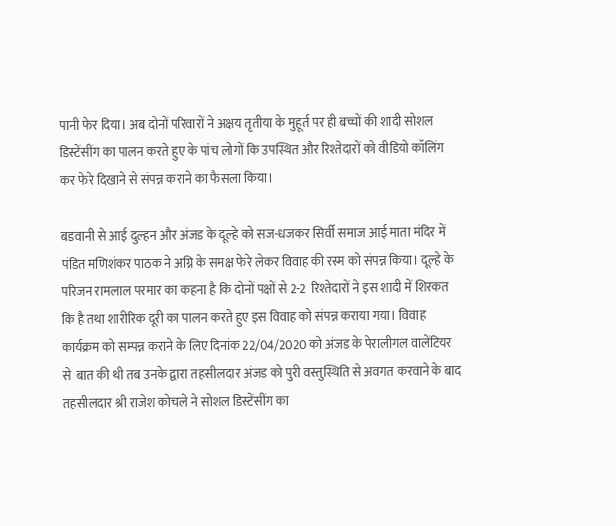पानी फेर दिया। अब दोनों परिवारों ने अक्षय तृतीया के मुहूर्त पर ही बच्चों की शादी सोशल डिस्टेंसींग का पालन करते हुए के पांच लोगों कि उपस्थित और रिश्तेदारों को वीडियो कॉलिंग कर फेरे दिखाने से संपन्न कराने का फैसला किया।

बडवानी से आई दुल्हन और अंजड के दूल्हे को सज-धजकर सिर्वी समाज आई माता मंदिर में पंडित मणिशंकर पाठक ने अग्नि के समक्ष फेरे लेकर विवाह की रस्म को संपन्न किया। दूल्हे के परिजन रामलाल परमार का कहना है कि दोनों पक्षों से 2-2  रिश्तेदारों ने इस शादी में शिरकत कि है तथा शारीरिक दूरी का पालन करते हुए इस विवाह को संपन्न कराया गया। विवाह कार्यक्रम को सम्पन्न कराने के लिए दिनांक 22/04/2020 को अंजड के पेरालीगल वालेंटियर से  बात की थी तब उनके द्वारा तहसीलदार अंजड को पुरी वस्तुस्थिति से अवगत करवाने के बाद तहसीलदार श्री राजेश कोचले ने सोशल डिस्टेंसींग का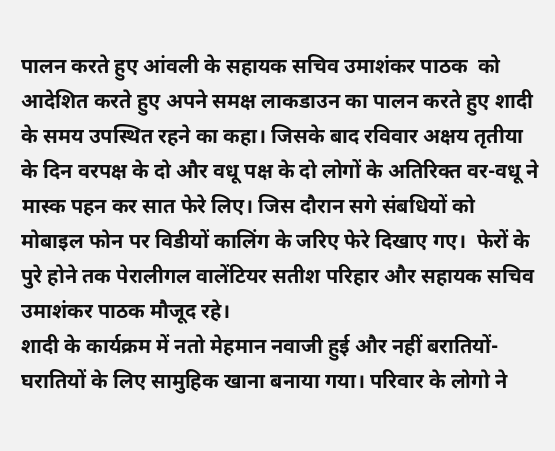पालन करते हुए आंवली के सहायक सचिव उमाशंकर पाठक  को आदेशित करते हुए अपने समक्ष लाकडाउन का पालन करते हुए शादी के समय उपस्थित रहने का कहा। जिसके बाद रविवार अक्षय तृतीया के दिन वरपक्ष के दो और वधू पक्ष के दो लोगों के अतिरिक्त वर-वधू ने मास्क पहन कर सात फेरे लिए। जिस दौरान सगे संबधियों को मोबाइल फोन पर विडीयों कालिंग के जरिए फेरे दिखाए गए।  फेरों के पुरे होने तक पेरालीगल वालेंटियर सतीश परिहार और सहायक सचिव उमाशंकर पाठक मौजूद रहे।
शादी के कार्यक्रम में नतो मेहमान नवाजी हुई और नहीं बरातियों-घरातियों के लिए सामुहिक खाना बनाया गया। परिवार के लोगो ने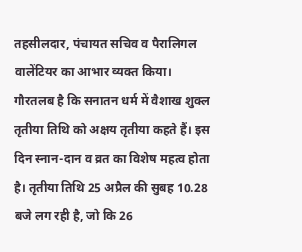तहसीलदार, पंचायत सचिव व पैरालिगल वालेंटियर का आभार व्यक्त किया।
गौरतलब है कि सनातन धर्म में वैशाख शुक्ल तृतीया तिथि को अक्षय तृतीया कहते हैं। इस दिन स्नान-दान व व्रत का विशेष महत्व होता है। तृतीया तिथि 25 अप्रैल की सुबह 10.28 बजे लग रही है, जो कि 26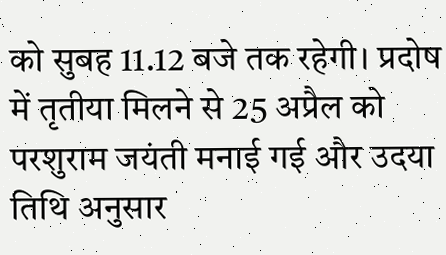को सुबह 11.12 बजे तक रहेगी। प्रदोष में तृतीया मिलने से 25 अप्रैल को परशुराम जयंती मनाई गई और उदया तिथि अनुसार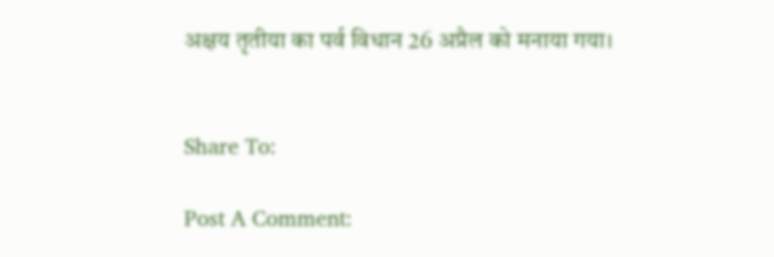अक्षय तृतीया का पर्व विधान 26 अप्रैल को मनाया गया।


Share To:

Post A Comment: